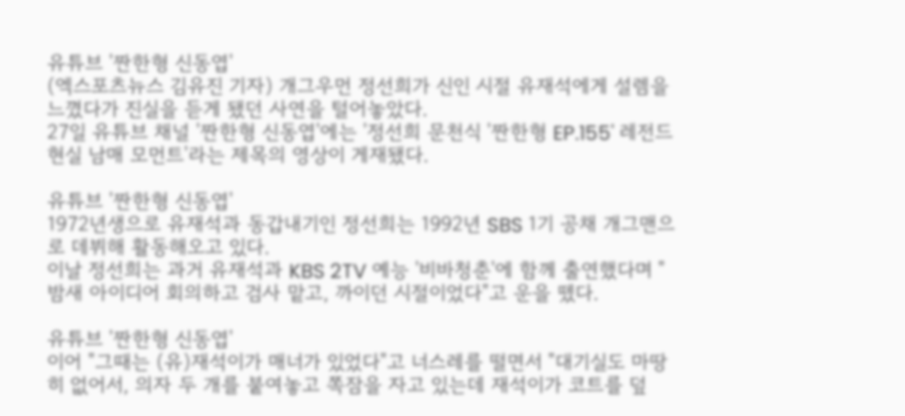유튜브 '짠한형 신동엽'
(엑스포츠뉴스 김유진 기자) 개그우먼 정선희가 신인 시절 유재석에게 설렘을 느꼈다가 진실을 듣게 됐던 사연을 털어놓았다.
27일 유튜브 채널 '짠한형 신동엽'에는 '정선희 문천식 '짠한형 EP.155' 레전드 현실 남매 모먼트'라는 제목의 영상이 게재됐다.

유튜브 '짠한형 신동엽'
1972년생으로 유재석과 동갑내기인 정선희는 1992년 SBS 1기 공채 개그맨으로 데뷔해 활동해오고 있다.
이날 정선희는 과거 유재석과 KBS 2TV 예능 '비바청춘'에 함께 출연했다며 "밤새 아이디어 회의하고 검사 맡고, 까이던 시절이었다"고 운을 뗐다.

유튜브 '짠한형 신동엽'
이어 "그때는 (유)재석이가 매너가 있었다"고 너스레를 떨면서 "대기실도 마땅히 없어서, 의자 두 개를 붙여놓고 쪽잠을 자고 있는데 재석이가 코트를 덮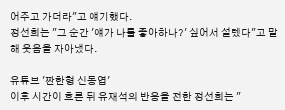어주고 가더라"고 얘기했다.
정선희는 "그 순간 '얘가 나를 좋아하나?' 싶어서 설렜다"고 말해 웃음을 자아냈다.

유튜브 '짠한형 신동엽'
이후 시간이 흐른 뒤 유재석의 반응을 전한 정선희는 "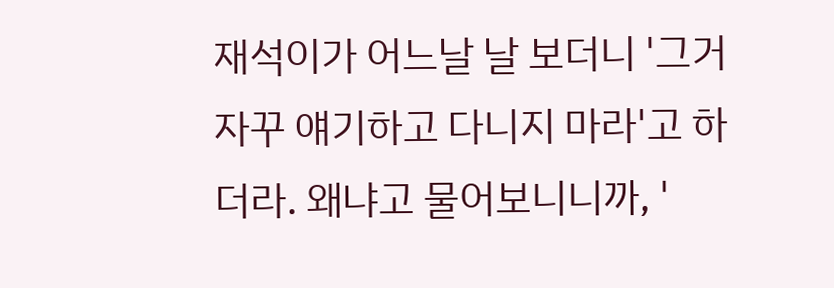재석이가 어느날 날 보더니 '그거 자꾸 얘기하고 다니지 마라'고 하더라. 왜냐고 물어보니니까, '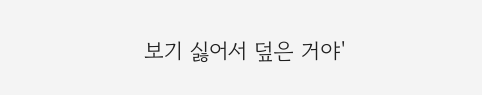보기 싫어서 덮은 거야'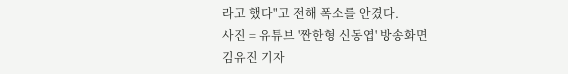라고 했다"고 전해 폭소를 안겼다.
사진 = 유튜브 '짠한형 신동엽' 방송화면
김유진 기자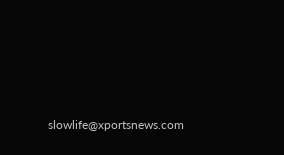slowlife@xportsnews.com